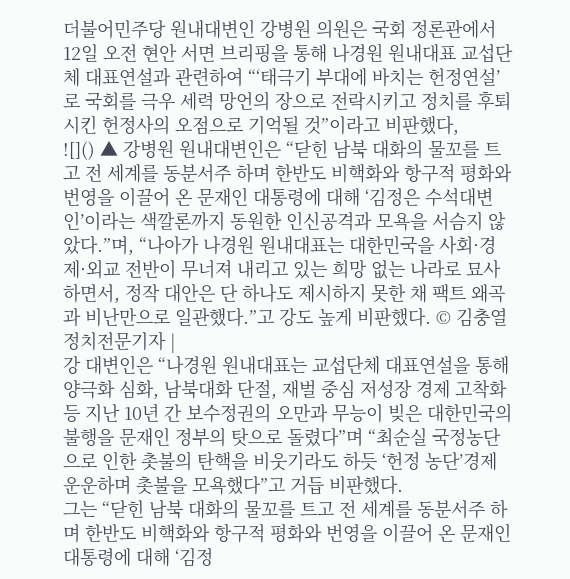더불어민주당 원내대변인 강병원 의원은 국회 정론관에서 12일 오전 현안 서면 브리핑을 통해 나경원 원내대표 교섭단체 대표연설과 관련하여 “‘태극기 부대에 바치는 헌정연설’로 국회를 극우 세력 망언의 장으로 전락시키고 정치를 후퇴시킨 헌정사의 오점으로 기억될 것”이라고 비판했다,
![]() ▲ 강병원 원내대변인은 “닫힌 남북 대화의 물꼬를 트고 전 세계를 동분서주 하며 한반도 비핵화와 항구적 평화와 번영을 이끌어 온 문재인 대통령에 대해 ‘김정은 수석대변인’이라는 색깔론까지 동원한 인신공격과 모욕을 서슴지 않았다.”며, “나아가 나경원 원내대표는 대한민국을 사회·경제·외교 전반이 무너져 내리고 있는 희망 없는 나라로 묘사하면서, 정작 대안은 단 하나도 제시하지 못한 채 팩트 왜곡과 비난만으로 일관했다.”고 강도 높게 비판했다. © 김충열 정치전문기자 |
강 대변인은 “나경원 원내대표는 교섭단체 대표연설을 통해 양극화 심화, 남북대화 단절, 재벌 중심 저성장 경제 고착화 등 지난 10년 간 보수정권의 오만과 무능이 빚은 대한민국의 불행을 문재인 정부의 탓으로 돌렸다”며 “최순실 국정농단으로 인한 촛불의 탄핵을 비웃기라도 하듯 ‘헌정 농단’경제 운운하며 촛불을 모욕했다”고 거듭 비판했다.
그는 “닫힌 남북 대화의 물꼬를 트고 전 세계를 동분서주 하며 한반도 비핵화와 항구적 평화와 번영을 이끌어 온 문재인 대통령에 대해 ‘김정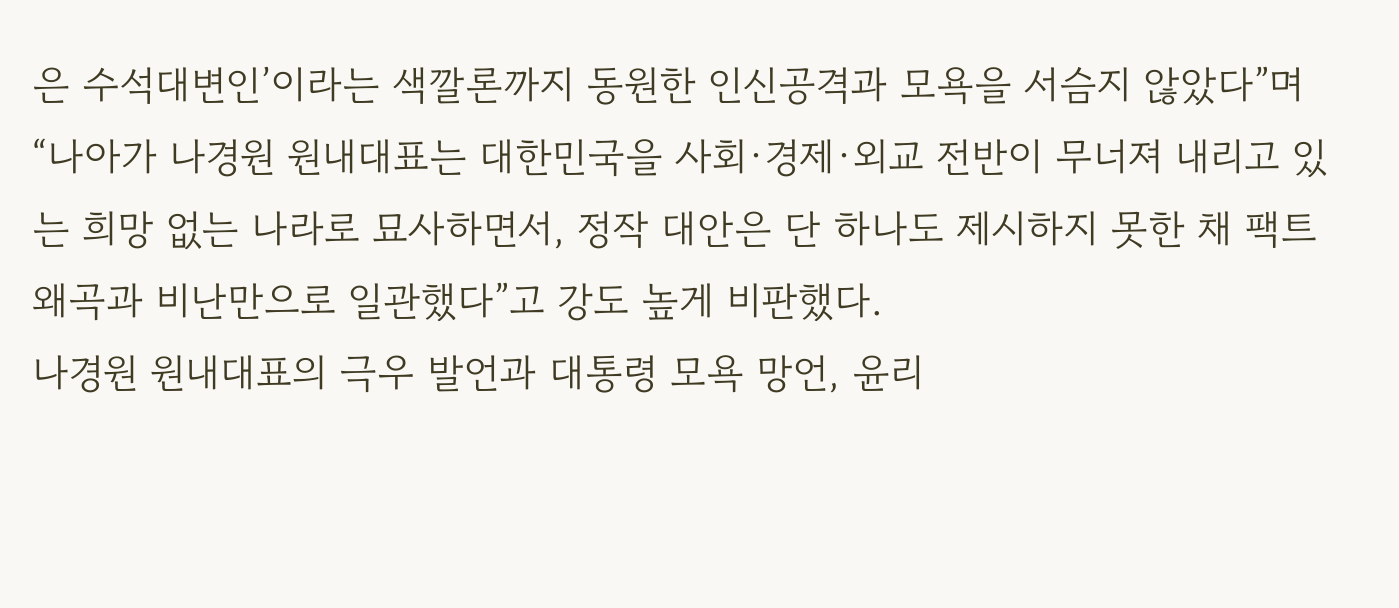은 수석대변인’이라는 색깔론까지 동원한 인신공격과 모욕을 서슴지 않았다”며 “나아가 나경원 원내대표는 대한민국을 사회·경제·외교 전반이 무너져 내리고 있는 희망 없는 나라로 묘사하면서, 정작 대안은 단 하나도 제시하지 못한 채 팩트 왜곡과 비난만으로 일관했다”고 강도 높게 비판했다.
나경원 원내대표의 극우 발언과 대통령 모욕 망언, 윤리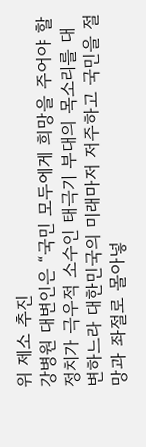위 제소 추진
강병원 대변인은 “국민 모두에게 희망을 주어야 할 정치가 극우적 소수인 태극기 부대의 목소리를 대변하느라 대한민국의 미래마저 저주하고 국민을 절망과 좌절로 몰아넣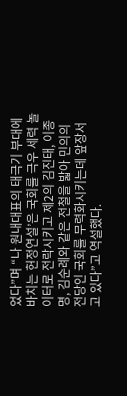었다”며 “나 원내대표의 태극기 부대에 바치는 헌정연설’은 국회를 극우 세력 놀이터로 전락시키고 제2의 김진태, 이종명, 김순례와 같은 전철을 밟아 민의의 전당인 국회를 무력화시키는데 앞장서고 있다”고 역설했다.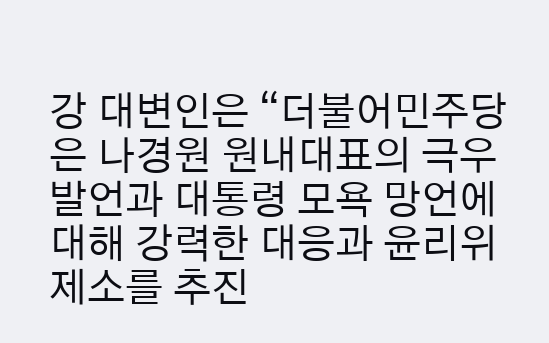강 대변인은 “더불어민주당은 나경원 원내대표의 극우 발언과 대통령 모욕 망언에 대해 강력한 대응과 윤리위 제소를 추진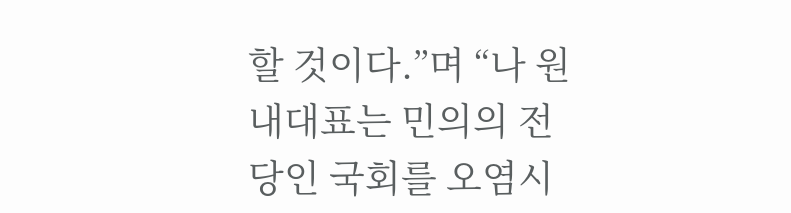할 것이다.”며 “나 원내대표는 민의의 전당인 국회를 오염시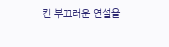킨 부끄러운 연설을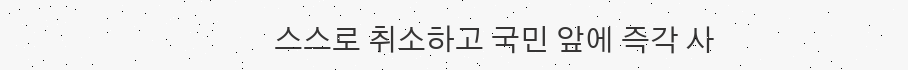스스로 취소하고 국민 앞에 즉각 사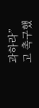과하라”고 촉구했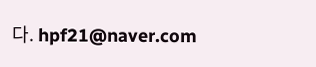다. hpf21@naver.com